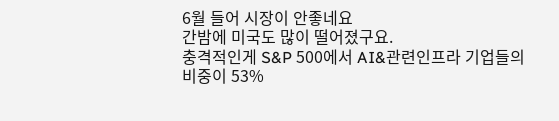6월 들어 시장이 안좋네요
간밤에 미국도 많이 떨어졌구요.
충격적인게 S&P 500에서 AI&관련인프라 기업들의 비중이 53%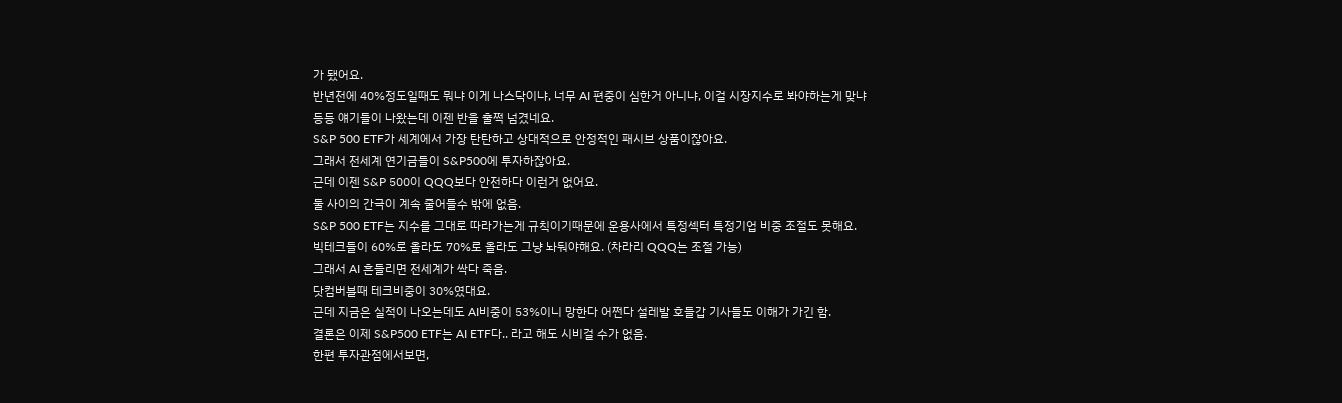가 됐어요.
반년전에 40%정도일때도 뭐냐 이게 나스닥이냐, 너무 AI 편중이 심한거 아니냐, 이걸 시장지수로 봐야하는게 맞냐 등등 얘기들이 나왔는데 이젠 반을 훌쩍 넘겼네요.
S&P 500 ETF가 세계에서 가장 탄탄하고 상대적으로 안정적인 패시브 상품이잖아요.
그래서 전세계 연기금들이 S&P500에 투자하잖아요.
근데 이젠 S&P 500이 QQQ보다 안전하다 이런거 없어요.
둘 사이의 간극이 계속 줄어들수 밖에 없음.
S&P 500 ETF는 지수를 그대로 따라가는게 규칙이기때문에 운용사에서 특정섹터 특정기업 비중 조절도 못해요.
빅테크들이 60%로 올라도 70%로 올라도 그냥 놔둬야해요. (차라리 QQQ는 조절 가능)
그래서 AI 흔들리면 전세계가 싹다 죽음.
닷컴버블때 테크비중이 30%였대요.
근데 지금은 실적이 나오는데도 AI비중이 53%이니 망한다 어쩐다 설레발 호들갑 기사들도 이해가 가긴 함.
결론은 이제 S&P500 ETF는 AI ETF다.. 라고 해도 시비걸 수가 없음.
한편 투자관점에서보면,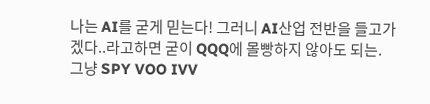나는 AI를 굳게 믿는다! 그러니 AI산업 전반을 들고가겠다..라고하면 굳이 QQQ에 몰빵하지 않아도 되는.
그냥 SPY VOO IVV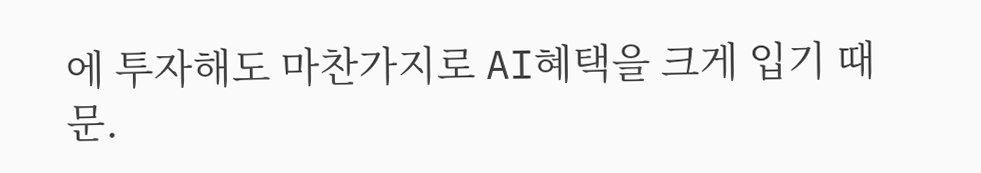에 투자해도 마찬가지로 AI혜택을 크게 입기 때문.